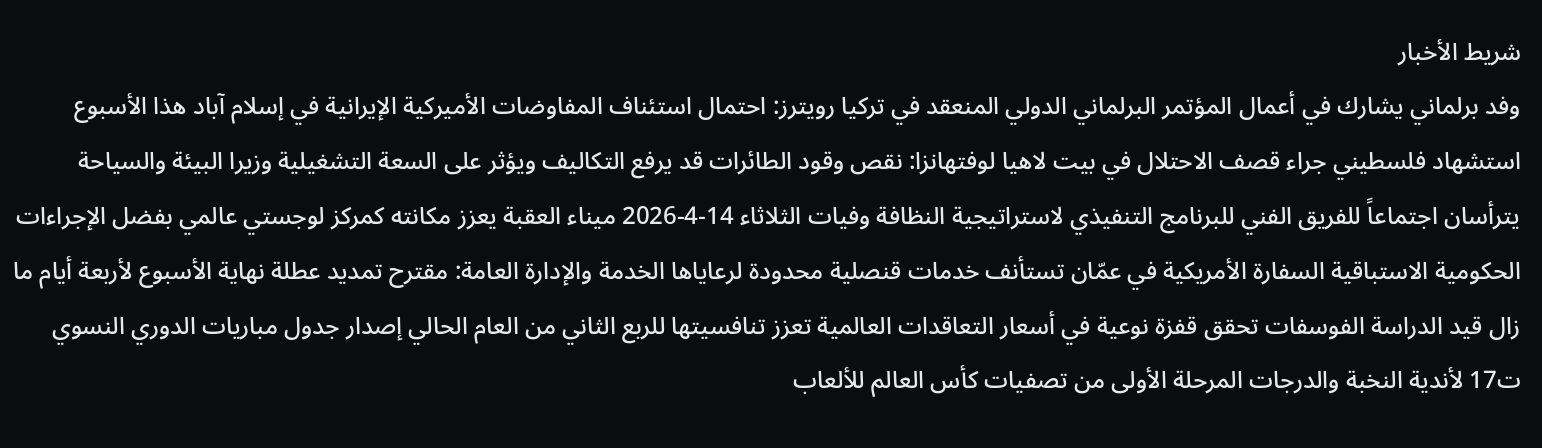شريط الأخبار
وفد برلماني يشارك في أعمال المؤتمر البرلماني الدولي المنعقد في تركيا رويترز: احتمال استئناف المفاوضات الأميركية الإيرانية في إسلام آباد هذا الأسبوع استشهاد فلسطيني جراء قصف الاحتلال في بيت لاهيا لوفتهانزا: نقص وقود الطائرات قد يرفع التكاليف ويؤثر على السعة التشغيلية وزيرا البيئة والسياحة يترأسان اجتماعاً للفريق الفني للبرنامج التنفيذي لاستراتيجية النظافة وفيات الثلاثاء 14-4-2026 ميناء العقبة يعزز مكانته كمركز لوجستي عالمي بفضل الإجراءات الحكومية الاستباقية السفارة الأمريكية في عمّان تستأنف خدمات قنصلية محدودة لرعاياها الخدمة والإدارة العامة: مقترح تمديد عطلة نهاية الأسبوع لأربعة أيام ما زال قيد الدراسة الفوسفات تحقق قفزة نوعية في أسعار التعاقدات العالمية تعزز تنافسيتها للربع الثاني من العام الحالي إصدار جدول مباريات الدوري النسوي ت17 لأندية النخبة والدرجات المرحلة الأولى من تصفيات كأس العالم للألعاب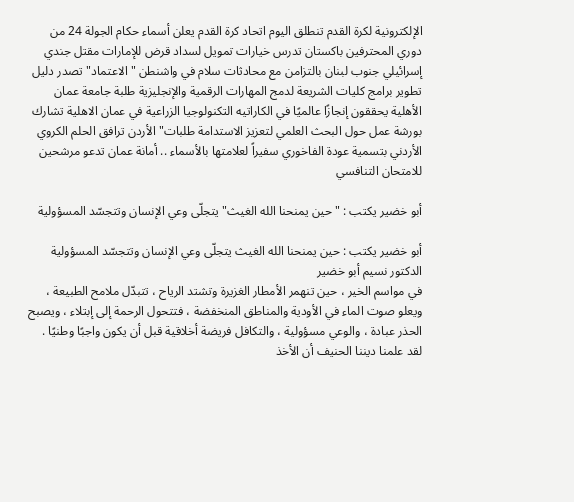الإلكترونية لكرة القدم تنطلق اليوم اتحاد كرة القدم يعلن أسماء حكام الجولة 24 من دوري المحترفين باكستان تدرس خيارات تمويل لسداد قرض للإمارات مقتل جندي إسرائيلي جنوب لبنان بالتزامن مع محادثات سلام في واشنطن "الاعتماد" تصدر دليل تطوير برامج كليات الشريعة لدمج المهارات الرقمية والإنجليزية طلبة جامعة عمان الأهلية يحققون إنجازًا عالميًا في الكاراتيه التكنولوجيا الزراعية في عمان الاهلية تشارك بورشة عمل حول البحث العلمي لتعزيز الاستدامة طلبات" الأردن ترافق الحلم الكروي الأردني بتسمية عودة الفاخوري سفيراً لعلامتها بالأسماء .. أمانة عمان تدعو مرشحين للامتحان التنافسي

أبو خضير يكتب : "حين يمنحنا الله الغيث" يتجلّى وعي الإنسان وتتجسّد المسؤولية

أبو خضير يكتب : حين يمنحنا الله الغيث يتجلّى وعي الإنسان وتتجسّد المسؤولية
الدكتور نسيم أبو خضير
في مواسم الخير ، حين تنهمر الأمطار الغزيرة وتشتد الرياح ، تتبدّل ملامح الطبيعة ، ويعلو صوت الماء في الأودية والمناطق المنخفضة ، فتتحول الرحمة إلى إبتلاء ، ويصبح الحذر عبادة ، والوعي مسؤولية ، والتكافل فريضة أخلاقية قبل أن يكون واجبًا وطنيًا .
لقد علمنا ديننا الحنيف أن الأخذ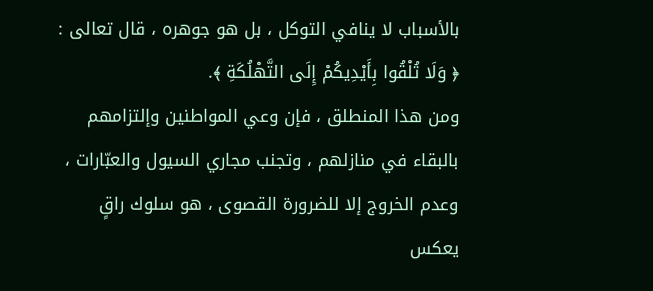بالأسباب لا ينافي التوكل ، بل هو جوهره ، قال تعالى :
﴿ وَلَا تُلْقُوا بِأَيْدِيكُمْ إِلَى التَّهْلُكَةِ ﴾.
ومن هذا المنطلق ، فإن وعي المواطنين وإلتزامهم بالبقاء في منازلهم ، وتجنب مجاري السيول والعبّارات ، وعدم الخروج إلا للضرورة القصوى ، هو سلوك راقٍ يعكس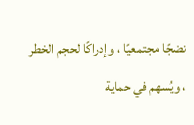نضجًا مجتمعيًا ، وإدراكًا لحجم الخطر ، ويُسهم في حماية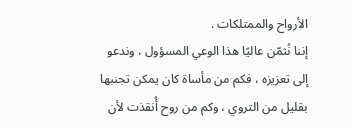الأرواح والممتلكات .
إننا نُثمّن عاليًا هذا الوعي المسؤول ، وندعو إلى تعزيزه ، فكم من مأساة كان يمكن تجنبها بقليل من التروي ، وكم من روح أُنقذت لأن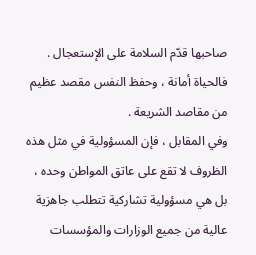صاحبها قدّم السلامة على الإستعجال . فالحياة أمانة ، وحفظ النفس مقصد عظيم من مقاصد الشريعة .
وفي المقابل ، فإن المسؤولية في مثل هذه الظروف لا تقع على عاتق المواطن وحده ، بل هي مسؤولية تشاركية تتطلب جاهزية عالية من جميع الوزارات والمؤسسات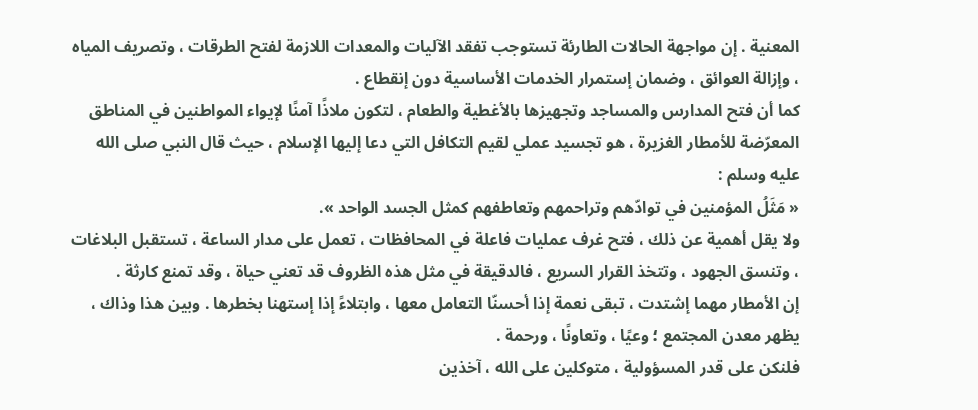المعنية . إن مواجهة الحالات الطارئة تستوجب تفقد الآليات والمعدات اللازمة لفتح الطرقات ، وتصريف المياه ، وإزالة العوائق ، وضمان إستمرار الخدمات الأساسية دون إنقطاع .
كما أن فتح المدارس والمساجد وتجهيزها بالأغطية والطعام ، لتكون ملاذًا آمنًا لإيواء المواطنين في المناطق المعرّضة للأمطار الغزيرة ، هو تجسيد عملي لقيم التكافل التي دعا إليها الإسلام ، حيث قال النبي صلى الله عليه وسلم :
« مَثَلُ المؤمنين في توادّهم وتراحمهم وتعاطفهم كمثل الجسد الواحد ».
ولا يقل أهمية عن ذلك ، فتح غرف عمليات فاعلة في المحافظات ، تعمل على مدار الساعة ، تستقبل البلاغات ، وتنسق الجهود ، وتتخذ القرار السريع ، فالدقيقة في مثل هذه الظروف قد تعني حياة ، وقد تمنع كارثة .
إن الأمطار مهما إشتدت ، تبقى نعمة إذا أحسنّا التعامل معها ، وابتلاءً إذا إستهنا بخطرها . وبين هذا وذاك ، يظهر معدن المجتمع ؛ وعيًا ، وتعاونًا ، ورحمة .
فلنكن على قدر المسؤولية ، متوكلين على الله ، آخذين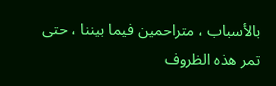بالأسباب ، متراحمين فيما بيننا ، حتى تمر هذه الظروف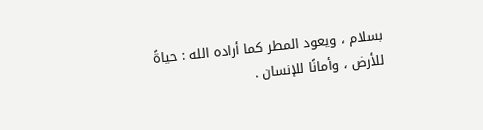بسلام ، ويعود المطر كما أراده الله : حياةً للأرض ، وأمانًا للإنسان .